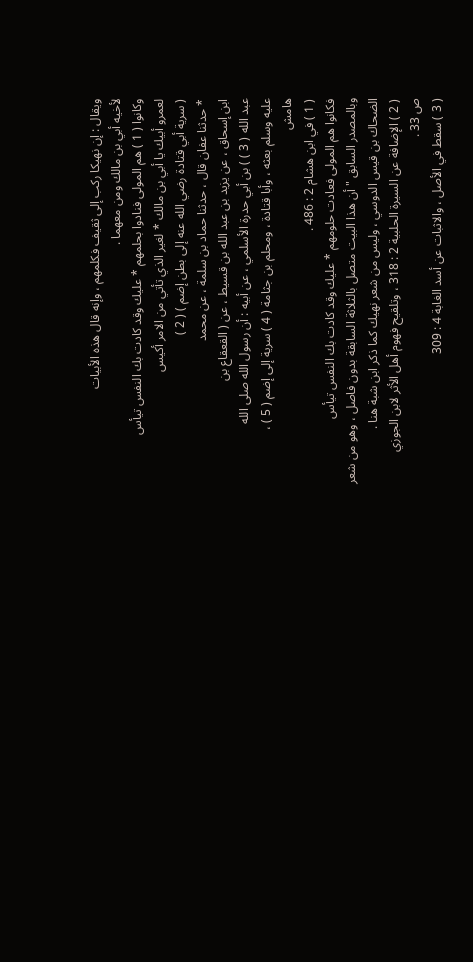ويقال : إن نهيكا ركب إلى ثقيف فكلمهم ، وإنه قال هذه الأبيات
لأخيه أبي بن مالك ومن معهما .
وكانوا ( 1 ) هم المولى فنادوا بحلمهم * عليك وقد كادت بك النفس تيأس
لعمرو أبيك يا أبي بن مالك * لغير الذي تأتي من الامر أكيس
( سرية أبي قتادة رضي الله عنه إلى بطن إضم ) ( 2 )
* حدثنا عفان قال ، حدثنا حماد بن سلمة ، عن محمد
ابن إسحاق ، عن يزيد بن عبد الله بن قسيط ، عن ( القعقاع بن
عبد الله ( 3 ) ) بن أبي حدرة الأسلمي ، عن أبيه : أن رسول الله صلى الله
عليه وسلم بعثه ، وأبا قتادة ، ومحلم بن جثامة ( 4 ) سرية إلى إضم ( 5 ) ،
هامش
( 1 ) في ابن هشام 2 : 486 .
فكانوا هم المولى فعادت حلومهم * عليك وقد كادت بك النفس تيأس
وبالمصدر السابق " أن هذا البيت متصل بالثلاثة السابقة بدون فاصل ، وهو من شعر
الضحاك بن قيس الدوسي ، وليس من شعر نهيك كما ذكر ابن شبة هنا .
( 2 ) الإضافة عن السيرة الحلبية 2 : 318 ، وتلقيح فهوم أهل الأثر لابن الجوزي
ص 33 .
( 3 ) سقط في الأصل ، والاثبات عن أسد الغابة 4 : 309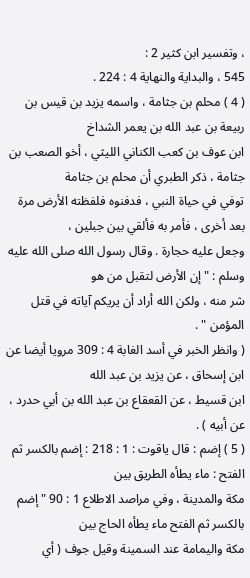، وتفسير ابن كثير 2 :
545 ، والبداية والنهاية 4 : 224 .
( 4 ) محلم بن جثامة ، واسمه يزيد بن قيس بن ربيعة بن عبد الله بن يعمر الشداخ
ابن عوف بن كعب الكناني الليثي ، أخو الصعب بن جثامة ، ذكر الطبري أن محلم بن جثامة
توفي في حياة النبي ، فدفنوه فلفظته الأرض مرة بعد أخرى ، فأمر به فألقي بين جبلين ،
وجعل عليه حجارة . وقال رسول الله صلى الله عليه وسلم : " إن الأرض لتقبل من هو
شر منه ، ولكن الله أراد أن يريكم آياته في قتل المؤمن " .
( وانظر الخبر في أسد الغابة 4 : 309 مرويا أيضا عن ابن إسحاق ، عن يزيد بن عبد الله
ابن قسيط ، عن القعقاع بن عبد الله بن أبي حدرد ، عن أبيه ) .
( 5 ) إضم : قال ياقوت : 1 : 218 : إضم بالكسر ثم الفتح : ماء يطأه الطريق بين
مكة والمدينة ، وفي مراصد الاطلاع 1 : 90 " إضم بالكسر ثم الفتح ماء يطأه الحاج بين
مكة واليمامة عند السمينة وقيل جوف ( أي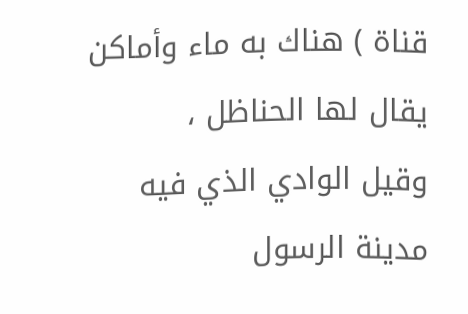قناة ) هناك به ماء وأماكن يقال لها الحناظل ،
وقيل الوادي الذي فيه مدينة الرسول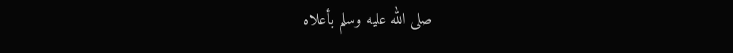صلى الله عليه وسلم بأعلاه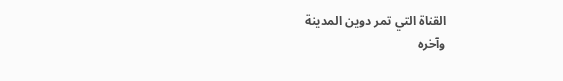القناة التي تمر دوين المدينة
وآخره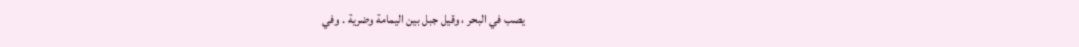يصب في البحر ، وقيل جبل بين اليمامة وضرية . وفي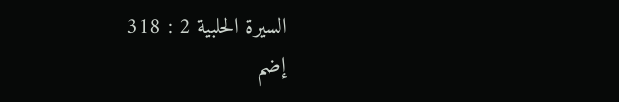السيرة الحلبية 2 : 318
إضم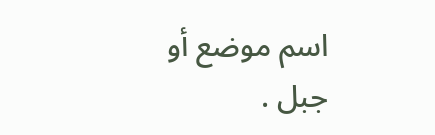اسم موضع أو جبل .